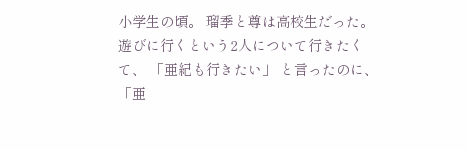小学生の頃。 瑠季と尊は高校生だった。 遊びに行くという2人について行きたくて、 「亜紀も行きたい」 と言ったのに、 「亜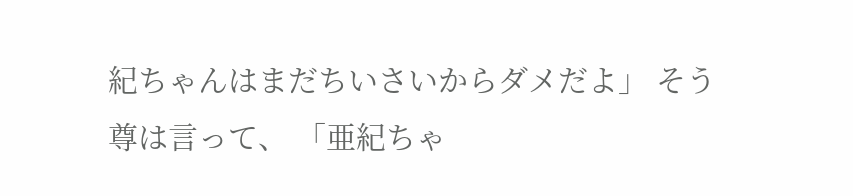紀ちゃんはまだちいさいからダメだよ」 そう尊は言って、 「亜紀ちゃ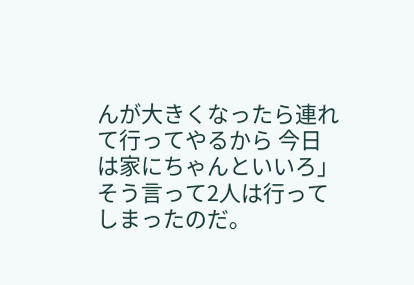んが大きくなったら連れて行ってやるから 今日は家にちゃんといいろ」 そう言って2人は行ってしまったのだ。